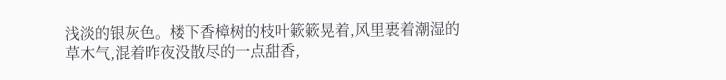浅淡的银灰色。楼下香樟树的枝叶簌簌晃着,风里裹着潮湿的草木气,混着昨夜没散尽的一点甜香,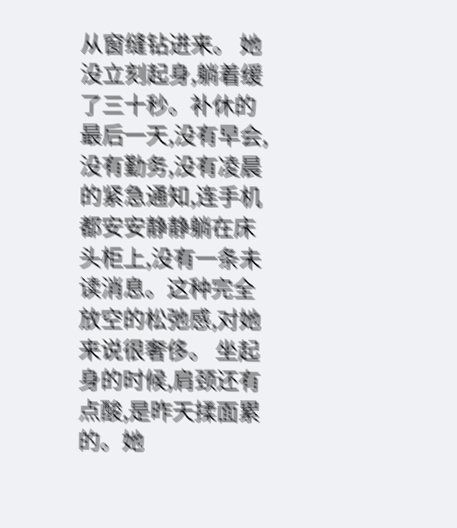从窗缝钻进来。 她没立刻起身,躺着缓了三十秒。补休的最后一天,没有早会,没有勤务,没有凌晨的紧急通知,连手机都安安静静躺在床头柜上,没有一条未读消息。这种完全放空的松弛感,对她来说很奢侈。 坐起身的时候,肩颈还有点酸,是昨天揉面累的。她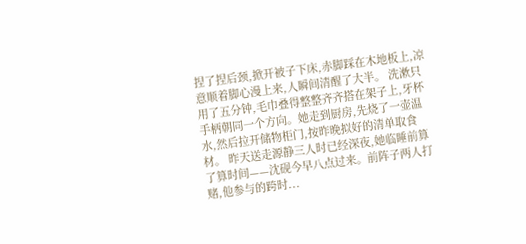捏了捏后颈,掀开被子下床,赤脚踩在木地板上,凉意顺着脚心漫上来,人瞬间清醒了大半。 洗漱只用了五分钟,毛巾叠得整整齐齐搭在架子上,牙杯手柄朝同一个方向。她走到厨房,先烧了一壶温水,然后拉开储物柜门,按昨晚拟好的清单取食材。 昨天送走源静三人时已经深夜,她临睡前算了算时间——沈砚今早八点过来。前阵子两人打赌,他参与的跨时...